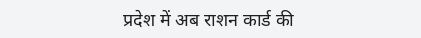प्रदेश में अब राशन कार्ड की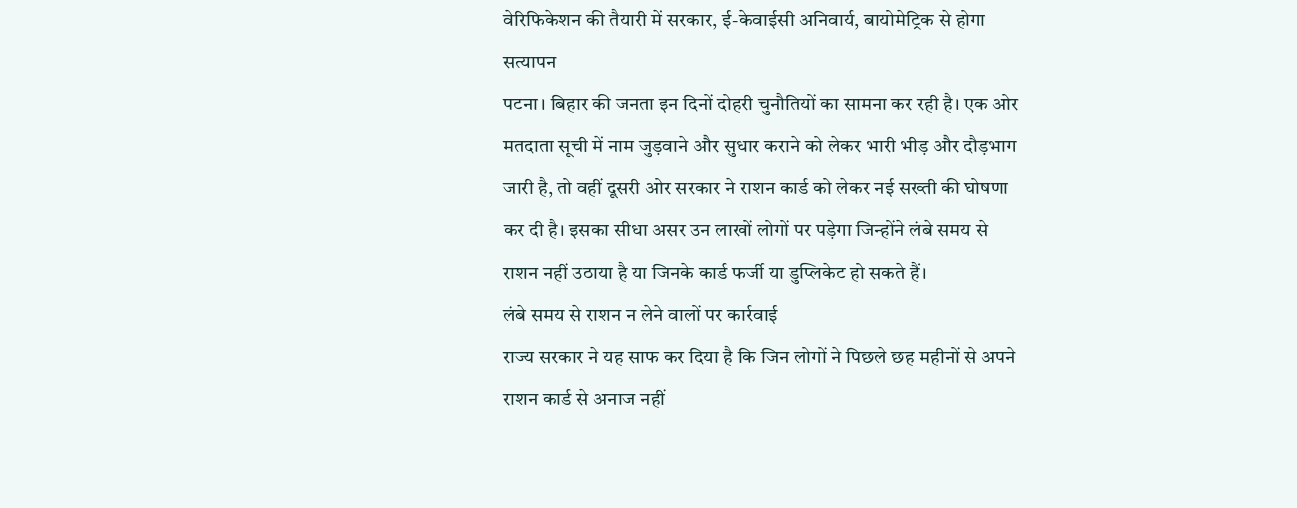वेरिफिकेशन की तैयारी में सरकार, ई-केवाईसी अनिवार्य, बायोमेट्रिक से होगा सत्यापन
पटना। बिहार की जनता इन दिनों दोहरी चुनौतियों का सामना कर रही है। एक ओर मतदाता सूची में नाम जुड़वाने और सुधार कराने को लेकर भारी भीड़ और दौड़भाग जारी है, तो वहीं दूसरी ओर सरकार ने राशन कार्ड को लेकर नई सख्ती की घोषणा कर दी है। इसका सीधा असर उन लाखों लोगों पर पड़ेगा जिन्होंने लंबे समय से राशन नहीं उठाया है या जिनके कार्ड फर्जी या डुप्लिकेट हो सकते हैं।
लंबे समय से राशन न लेने वालों पर कार्रवाई
राज्य सरकार ने यह साफ कर दिया है कि जिन लोगों ने पिछले छह महीनों से अपने राशन कार्ड से अनाज नहीं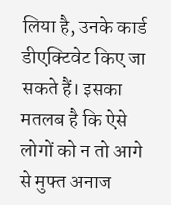लिया है, उनके कार्ड डीएक्टिवेट किए जा सकते हैं। इसका मतलब है कि ऐसे लोगों को न तो आगे से मुफ्त अनाज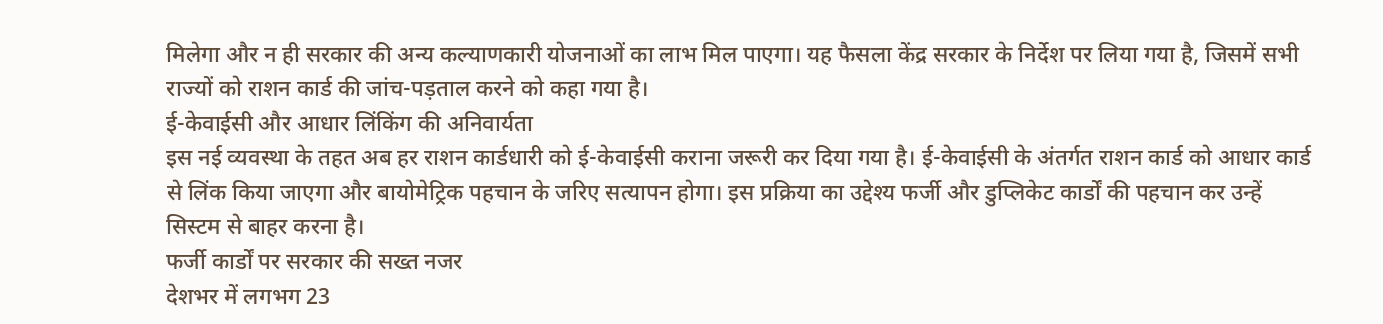मिलेगा और न ही सरकार की अन्य कल्याणकारी योजनाओं का लाभ मिल पाएगा। यह फैसला केंद्र सरकार के निर्देश पर लिया गया है, जिसमें सभी राज्यों को राशन कार्ड की जांच-पड़ताल करने को कहा गया है।
ई-केवाईसी और आधार लिंकिंग की अनिवार्यता
इस नई व्यवस्था के तहत अब हर राशन कार्डधारी को ई-केवाईसी कराना जरूरी कर दिया गया है। ई-केवाईसी के अंतर्गत राशन कार्ड को आधार कार्ड से लिंक किया जाएगा और बायोमेट्रिक पहचान के जरिए सत्यापन होगा। इस प्रक्रिया का उद्देश्य फर्जी और डुप्लिकेट कार्डों की पहचान कर उन्हें सिस्टम से बाहर करना है।
फर्जी कार्डों पर सरकार की सख्त नजर
देशभर में लगभग 23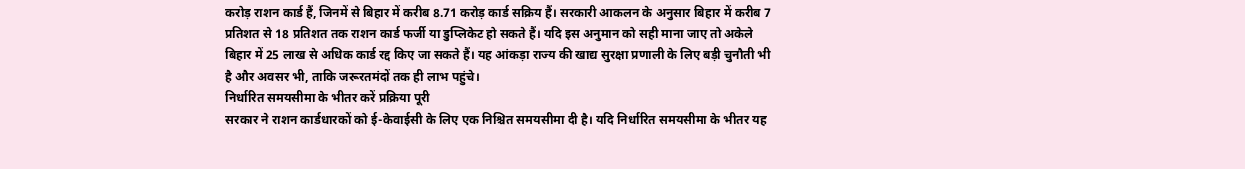करोड़ राशन कार्ड हैं, जिनमें से बिहार में करीब 8.71 करोड़ कार्ड सक्रिय हैं। सरकारी आकलन के अनुसार बिहार में करीब 7 प्रतिशत से 18 प्रतिशत तक राशन कार्ड फर्जी या डुप्लिकेट हो सकते हैं। यदि इस अनुमान को सही माना जाए तो अकेले बिहार में 25 लाख से अधिक कार्ड रद्द किए जा सकते हैं। यह आंकड़ा राज्य की खाद्य सुरक्षा प्रणाली के लिए बड़ी चुनौती भी है और अवसर भी, ताकि जरूरतमंदों तक ही लाभ पहुंचे।
निर्धारित समयसीमा के भीतर करें प्रक्रिया पूरी
सरकार ने राशन कार्डधारकों को ई-केवाईसी के लिए एक निश्चित समयसीमा दी है। यदि निर्धारित समयसीमा के भीतर यह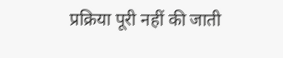प्रक्रिया पूरी नहीं की जाती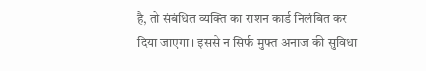है, तो संबंधित व्यक्ति का राशन कार्ड निलंबित कर दिया जाएगा। इससे न सिर्फ मुफ्त अनाज की सुविधा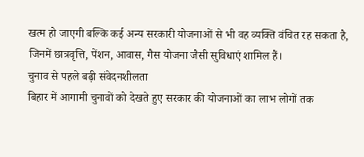खत्म हो जाएगी बल्कि कई अन्य सरकारी योजनाओं से भी वह व्यक्ति वंचित रह सकता है, जिनमें छात्रवृत्ति, पेंशन, आवास, गैस योजना जैसी सुविधाएं शामिल हैं।
चुनाव से पहले बढ़ी संवेदनशीलता
बिहार में आगामी चुनावों को देखते हुए सरकार की योजनाओं का लाभ लोगों तक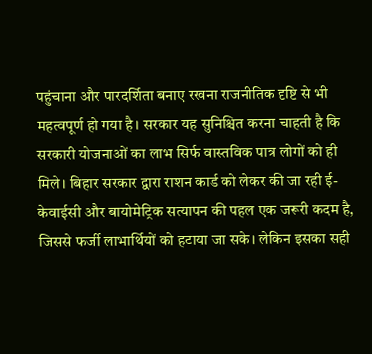पहुंचाना और पारदर्शिता बनाए रखना राजनीतिक दृष्टि से भी महत्वपूर्ण हो गया है। सरकार यह सुनिश्चित करना चाहती है कि सरकारी योजनाओं का लाभ सिर्फ वास्तविक पात्र लोगों को ही मिले। बिहार सरकार द्वारा राशन कार्ड को लेकर की जा रही ई-केवाईसी और बायोमेट्रिक सत्यापन की पहल एक जरूरी कदम है, जिससे फर्जी लाभार्थियों को हटाया जा सके। लेकिन इसका सही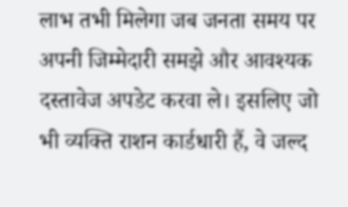लाभ तभी मिलेगा जब जनता समय पर अपनी जिम्मेदारी समझे और आवश्यक दस्तावेज अपडेट करवा ले। इसलिए जो भी व्यक्ति राशन कार्डधारी हैं, वे जल्द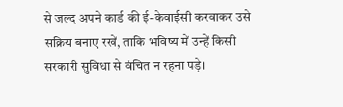से जल्द अपने कार्ड की ई-केवाईसी करवाकर उसे सक्रिय बनाए रखें, ताकि भविष्य में उन्हें किसी सरकारी सुविधा से वंचित न रहना पड़े।